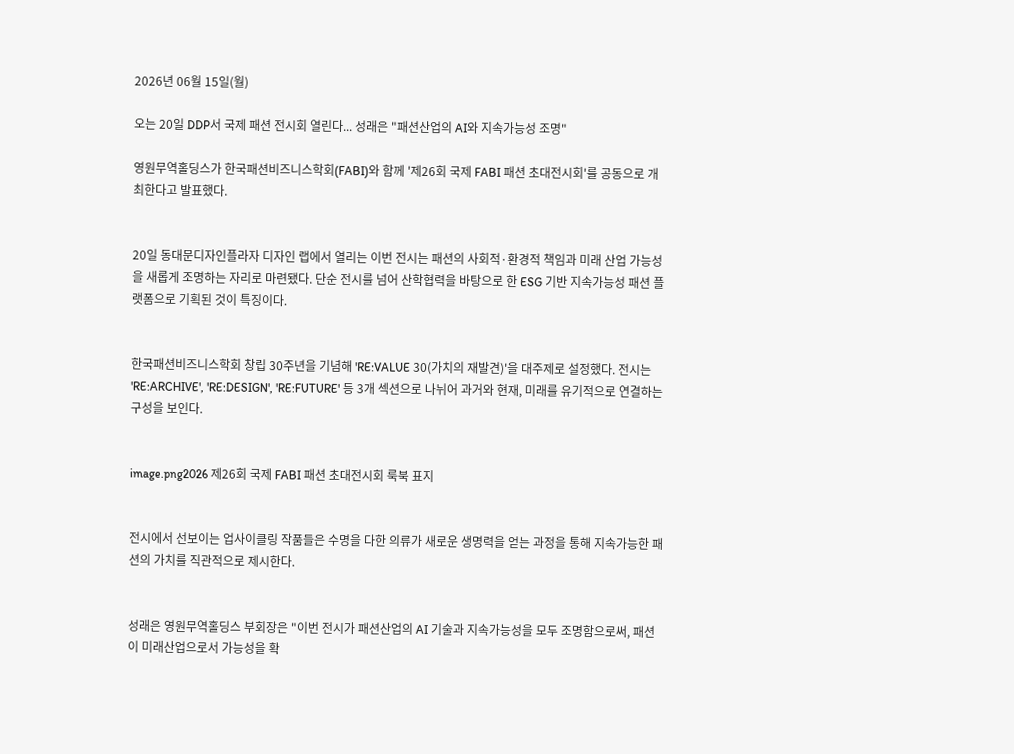2026년 06월 15일(월)

오는 20일 DDP서 국제 패션 전시회 열린다... 성래은 "패션산업의 AI와 지속가능성 조명"

영원무역홀딩스가 한국패션비즈니스학회(FABI)와 함께 '제26회 국제 FABI 패션 초대전시회'를 공동으로 개최한다고 발표했다.


20일 동대문디자인플라자 디자인 랩에서 열리는 이번 전시는 패션의 사회적·환경적 책임과 미래 산업 가능성을 새롭게 조명하는 자리로 마련됐다. 단순 전시를 넘어 산학협력을 바탕으로 한 ESG 기반 지속가능성 패션 플랫폼으로 기획된 것이 특징이다.


한국패션비즈니스학회 창립 30주년을 기념해 'RE:VALUE 30(가치의 재발견)'을 대주제로 설정했다. 전시는 'RE:ARCHIVE', 'RE:DESIGN', 'RE:FUTURE' 등 3개 섹션으로 나뉘어 과거와 현재, 미래를 유기적으로 연결하는 구성을 보인다.


image.png2026 제26회 국제 FABI 패션 초대전시회 룩북 표지


전시에서 선보이는 업사이클링 작품들은 수명을 다한 의류가 새로운 생명력을 얻는 과정을 통해 지속가능한 패션의 가치를 직관적으로 제시한다.


성래은 영원무역홀딩스 부회장은 "이번 전시가 패션산업의 AI 기술과 지속가능성을 모두 조명함으로써, 패션이 미래산업으로서 가능성을 확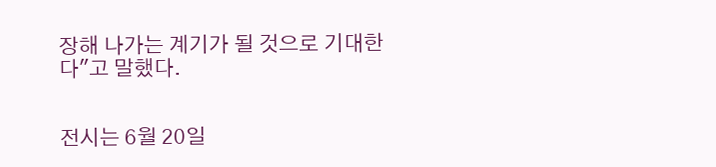장해 나가는 계기가 될 것으로 기대한다"고 말했다.


전시는 6월 20일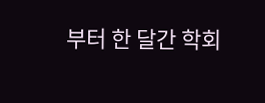부터 한 달간 학회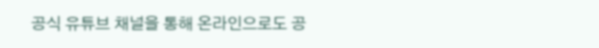공식 유튜브 채널을 통해 온라인으로도 공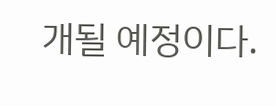개될 예정이다.